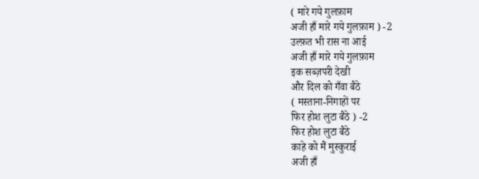( मारे गये गुलफ़ाम
अजी हाँ मारे गये गुलफ़ाम ) -2
उल्फ़त भी रास ना आई
अजी हाँ मारे गये गुलफ़ाम
इक सब्ज़परी देखी
और दिल को गँवा बैठे
( मस्ताना-निगाहों पर
फिर होश लुटा बैठे ) -2
फिर होश लुटा बैठे
काहे को मैं मुस्कुराई
अजी हाँ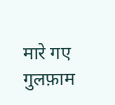मारे गए गुलफ़ाम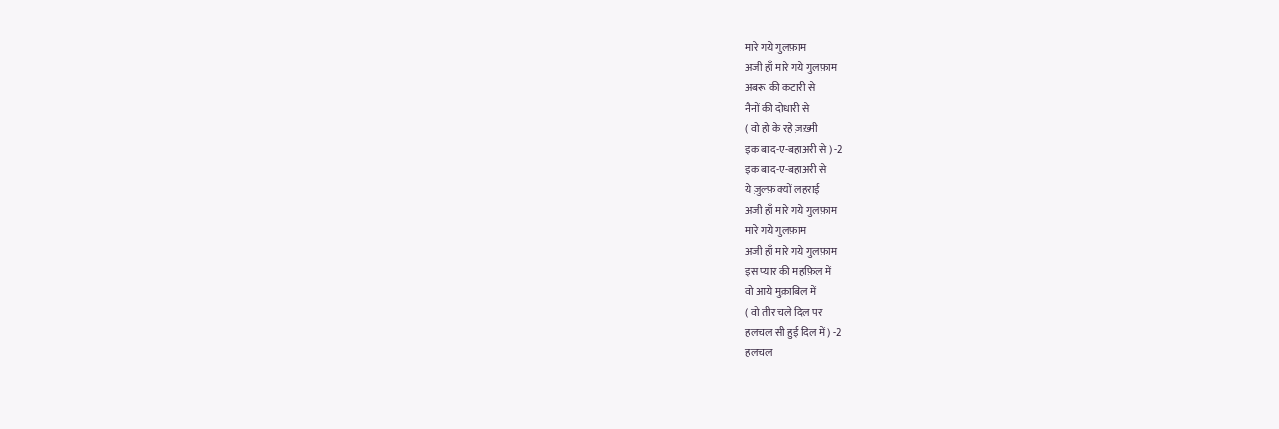मारे गये गुलफ़ाम
अजी हाँ मारे गये गुलफ़ाम
अबरू की कटारी से
नैनों की दोधारी से
( वो हो के रहे ज़ख़्मी
इक बाद-ए-बहाअरी से ) -2
इक बाद-ए-बहाअरी से
ये ज़ुल्फ़ क्यों लहराई
अजी हाँ मारे गये गुलफ़ाम
मारे गये गुलफ़ाम
अजी हाँ मारे गये गुलफ़ाम
इस प्यार की महफ़िल में
वो आये मुक़ाबिल में
( वो तीर चले दिल पर
हलचल सी हुई दिल में ) -2
हलचल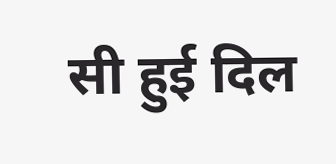सी हुई दिल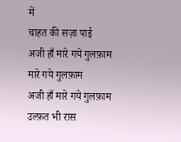में
चाहत की सज़ा पाई
अजी हाँ मारे गये गुलफ़ाम
मारे गये गुलफ़ाम
अजी हाँ मारे गये गुलफ़ाम
उल्फ़त भी रास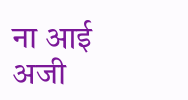ना आई
अजी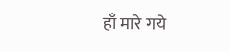हाँ मारे गये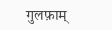गुलफ़ाम्